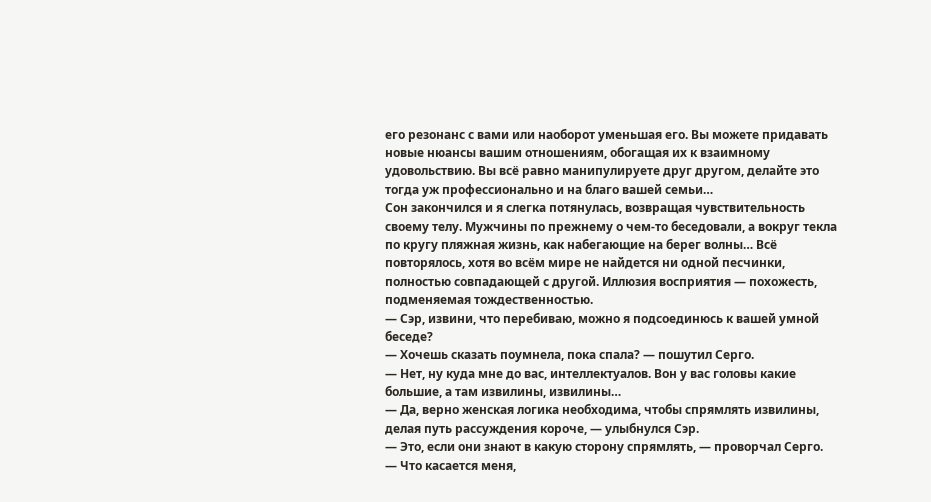его резонанс с вами или наоборот уменьшая его. Вы можете придавать новые нюансы вашим отношениям, обогащая их к взаимному удовольствию. Вы всё равно манипулируете друг другом, делайте это тогда уж профессионально и на благо вашей семьи…
Сон закончился и я слегка потянулась, возвращая чувствительность своему телу. Мужчины по прежнему о чем-то беседовали, а вокруг текла по кругу пляжная жизнь, как набегающие на берег волны… Всё повторялось, хотя во всём мире не найдется ни одной песчинки, полностью совпадающей с другой. Иллюзия восприятия — похожесть, подменяемая тождественностью.
— Сэр, извини, что перебиваю, можно я подсоединюсь к вашей умной беседе?
— Хочешь сказать поумнела, пока спала? — пошутил Серго.
— Нет, ну куда мне до вас, интеллектуалов. Вон у вас головы какие большие, а там извилины, извилины…
— Да, верно женская логика необходима, чтобы спрямлять извилины, делая путь рассуждения короче, — улыбнулся Сэр.
— Это, если они знают в какую сторону спрямлять, — проворчал Серго.
— Что касается меня,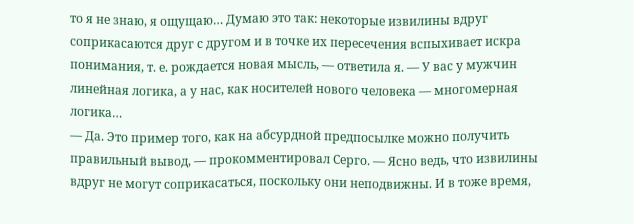то я не знаю, я ощущаю… Думаю это так: некоторые извилины вдруг соприкасаются друг с другом и в точке их пересечения вспыхивает искра понимания, т. е. рождается новая мысль, — ответила я. — У вас у мужчин линейная логика, а у нас, как носителей нового человека — многомерная логика…
— Да. Это пример того, как на абсурдной предпосылке можно получить правильный вывод, — прокомментировал Серго. — Ясно ведь, что извилины вдруг не могут соприкасаться, поскольку они неподвижны. И в тоже время,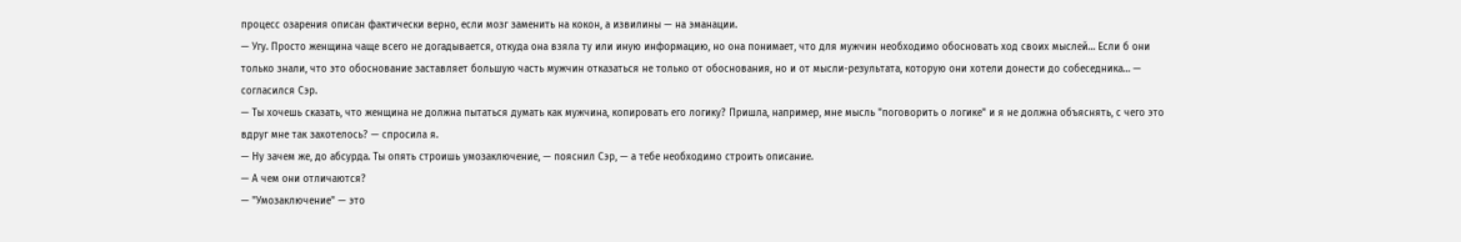процесс озарения описан фактически верно, если мозг заменить на кокон, а извилины — на эманации.
— Угу. Просто женщина чаще всего не догадывается, откуда она взяла ту или иную информацию, но она понимает, что для мужчин необходимо обосновать ход своих мыслей… Если б они только знали, что это обоснование заставляет большую часть мужчин отказаться не только от обоснования, но и от мысли-результата, которую они хотели донести до собеседника… — согласился Сэр.
— Ты хочешь сказать, что женщина не должна пытаться думать как мужчина, копировать его логику? Пришла, например, мне мысль "поговорить о логике" и я не должна объяснять, с чего это вдруг мне так захотелось? — спросила я.
— Ну зачем же, до абсурда. Ты опять строишь умозаключение, — пояснил Сэр, — а тебе необходимо строить описание.
— А чем они отличаются?
— "Умозаключение" — это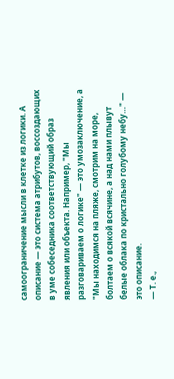самоограничение мысли в клетке из логики. А описание — это система атрибутов, воссоздающих в уме собеседника соответствующий образ явления или объекта. Например, "Мы разговариваем о логике" — это умозаключение, а "Мы находимся на пляже, смотрим на море, болтаем о всякой всячине, а над нами плывут белые облака по кристально голубому небу…" — это описание.
— Т. е.,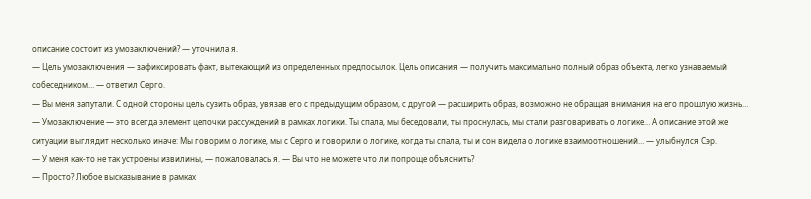описание состоит из умозаключений? — уточнила я.
— Цель умозаключения — зафиксировать факт, вытекающий из определенных предпосылок. Цель описания — получить максимально полный образ объекта, легко узнаваемый собеседником… — ответил Серго.
— Вы меня запутали. С одной стороны цель сузить образ, увязав его с предыдущим образом, с другой — расширить образ, возможно не обращая внимания на его прошлую жизнь…
— Умозаключение — это всегда элемент цепочки рассуждений в рамках логики. Ты спала, мы беседовали, ты проснулась, мы стали разговаривать о логике… А описание этой же ситуации выглядит несколько иначе: Мы говорим о логике, мы с Серго и говорили о логике, когда ты спала, ты и сон видела о логике взаимоотношений… — улыбнулся Сэр.
— У меня как-то не так устроены извилины, — пожаловалась я. — Вы что не можете что ли попроще объяснить?
— Просто? Любое высказывание в рамках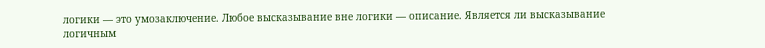логики — это умозаключение. Любое высказывание вне логики — описание. Является ли высказывание логичным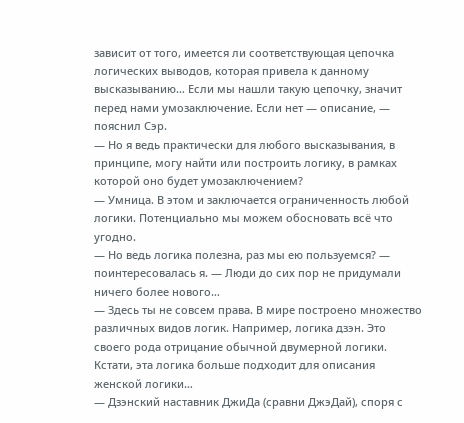зависит от того, имеется ли соответствующая цепочка логических выводов, которая привела к данному высказыванию… Если мы нашли такую цепочку, значит перед нами умозаключение. Если нет — описание, — пояснил Сэр.
— Но я ведь практически для любого высказывания, в принципе, могу найти или построить логику, в рамках которой оно будет умозаключением?
— Умница. В этом и заключается ограниченность любой логики. Потенциально мы можем обосновать всё что угодно.
— Но ведь логика полезна, раз мы ею пользуемся? — поинтересовалась я. — Люди до сих пор не придумали ничего более нового…
— Здесь ты не совсем права. В мире построено множество различных видов логик. Например, логика дзэн. Это своего рода отрицание обычной двумерной логики. Кстати, эта логика больше подходит для описания женской логики…
— Дзэнский наставник ДжиДа (сравни ДжэДай), споря с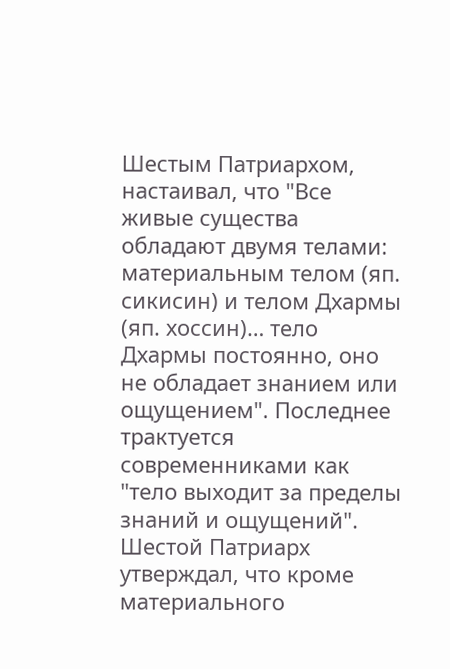Шестым Патриархом, настаивал, что "Все живые существа обладают двумя телами: материальным телом (яп. сикисин) и телом Дхармы (яп. хоссин)… тело Дхармы постоянно, оно не обладает знанием или ощущением". Последнее трактуется современниками как "тело выходит за пределы знаний и ощущений". Шестой Патриарх утверждал, что кроме материального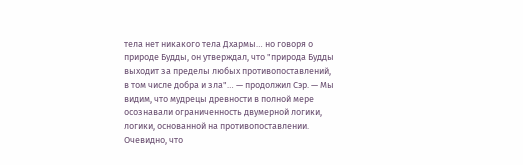тела нет никакого тела Дхармы… но говоря о природе Будды, он утверждал, что "природа Будды выходит за пределы любых противопоставлений, в том числе добра и зла"… — продолжил Сэр. — Мы видим, что мудрецы древности в полной мере осознавали ограниченность двумерной логики, логики, основанной на противопоставлении. Очевидно, что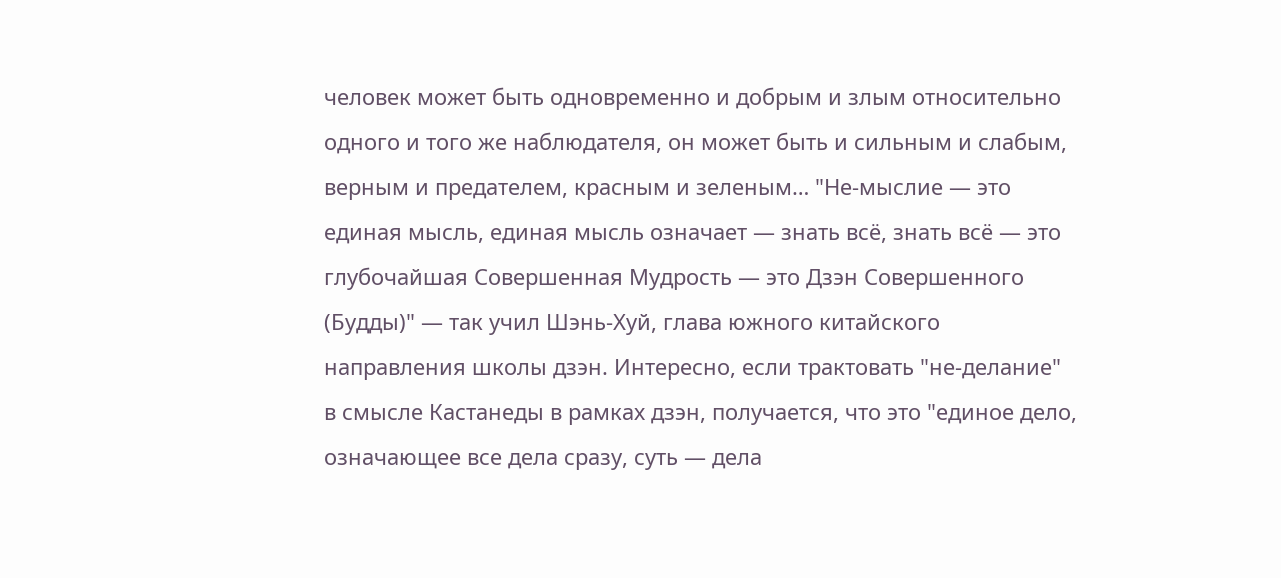человек может быть одновременно и добрым и злым относительно одного и того же наблюдателя, он может быть и сильным и слабым, верным и предателем, красным и зеленым… "Не-мыслие — это единая мысль, единая мысль означает — знать всё, знать всё — это глубочайшая Совершенная Мудрость — это Дзэн Совершенного (Будды)" — так учил Шэнь-Хуй, глава южного китайского направления школы дзэн. Интересно, если трактовать "не-делание" в смысле Кастанеды в рамках дзэн, получается, что это "единое дело, означающее все дела сразу, суть — дела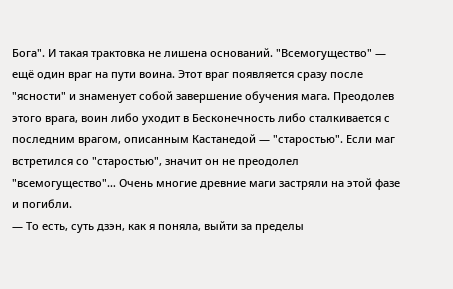Бога". И такая трактовка не лишена оснований. "Всемогущество" — ещё один враг на пути воина. Этот враг появляется сразу после "ясности" и знаменует собой завершение обучения мага. Преодолев этого врага, воин либо уходит в Бесконечность либо сталкивается с последним врагом, описанным Кастанедой — "старостью". Если маг встретился со "старостью", значит он не преодолел "всемогущество"… Очень многие древние маги застряли на этой фазе и погибли.
— То есть, суть дзэн, как я поняла, выйти за пределы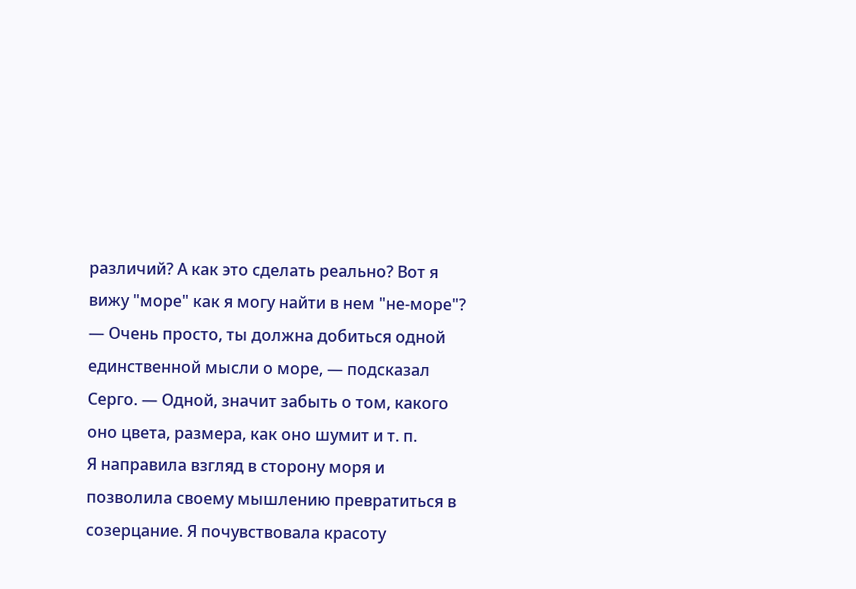различий? А как это сделать реально? Вот я вижу "море" как я могу найти в нем "не-море"?
— Очень просто, ты должна добиться одной единственной мысли о море, — подсказал Серго. — Одной, значит забыть о том, какого оно цвета, размера, как оно шумит и т. п.
Я направила взгляд в сторону моря и позволила своему мышлению превратиться в созерцание. Я почувствовала красоту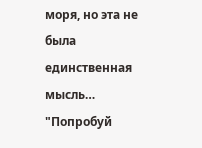моря, но эта не была единственная мысль…
"Попробуй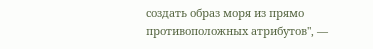создать образ моря из прямо противоположных атрибутов", —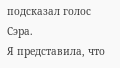подсказал голос Сэра.
Я представила, что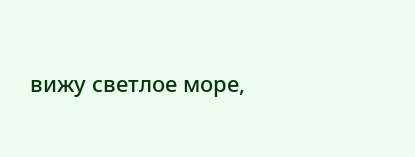вижу светлое море,